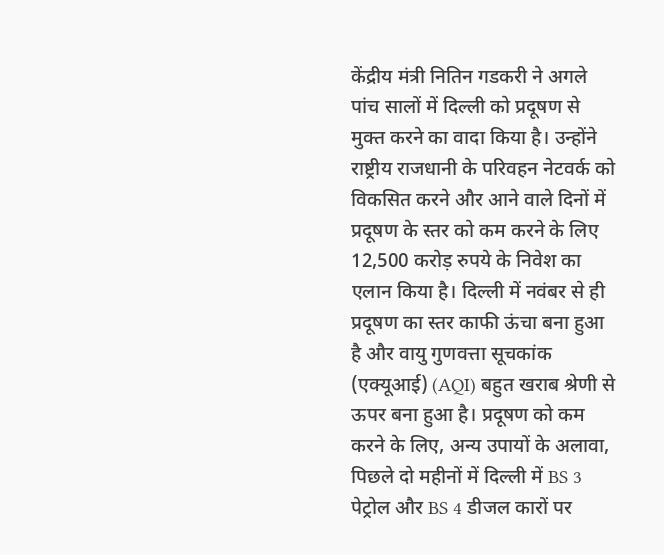केंद्रीय मंत्री नितिन गडकरी ने अगले पांच सालों में दिल्ली को प्रदूषण से मुक्त करने का वादा किया है। उन्होंने राष्ट्रीय राजधानी के परिवहन नेटवर्क को विकसित करने और आने वाले दिनों में प्रदूषण के स्तर को कम करने के लिए 12,500 करोड़ रुपये के निवेश का एलान किया है। दिल्ली में नवंबर से ही प्रदूषण का स्तर काफी ऊंचा बना हुआ है और वायु गुणवत्ता सूचकांक (एक्यूआई) (AQI) बहुत खराब श्रेणी से ऊपर बना हुआ है। प्रदूषण को कम करने के लिए, अन्य उपायों के अलावा, पिछले दो महीनों में दिल्ली में BS 3 पेट्रोल और BS 4 डीजल कारों पर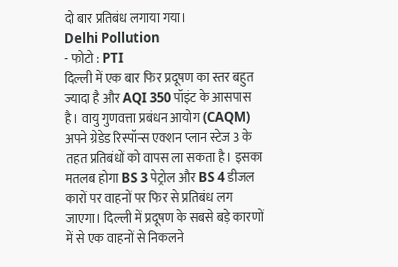दो बार प्रतिबंध लगाया गया।
Delhi Pollution
- फोटो : PTI
दिल्ली में एक बार फिर प्रदूषण का स्तर बहुत ज्यादा है और AQI 350 पॉइंट के आसपास है। वायु गुणवत्ता प्रबंधन आयोग (CAQM) अपने ग्रेडेड रिस्पॉन्स एक्शन प्लान स्टेज 3 के तहत प्रतिबंधों को वापस ला सकता है। इसका मतलब होगा BS 3 पेट्रोल और BS 4 डीजल कारों पर वाहनों पर फिर से प्रतिबंध लग जाएगा। दिल्ली में प्रदूषण के सबसे बड़े कारणों में से एक वाहनों से निकलने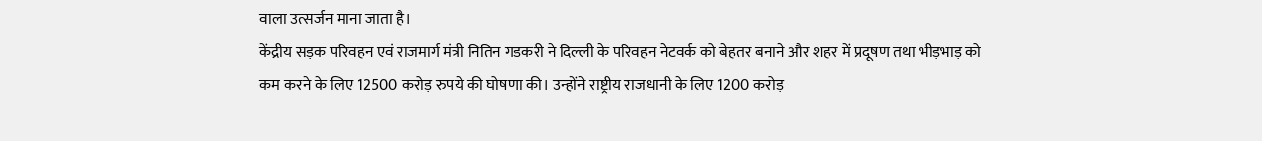वाला उत्सर्जन माना जाता है।
केंद्रीय सड़क परिवहन एवं राजमार्ग मंत्री नितिन गडकरी ने दिल्ली के परिवहन नेटवर्क को बेहतर बनाने और शहर में प्रदूषण तथा भीड़भाड़ को कम करने के लिए 12500 करोड़ रुपये की घोषणा की। उन्होंने राष्ट्रीय राजधानी के लिए 1200 करोड़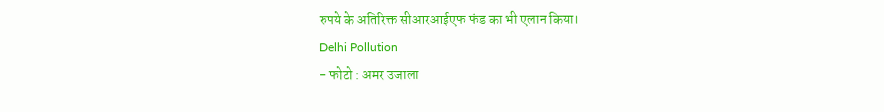रुपये के अतिरिक्त सीआरआईएफ फंड का भी एलान किया।
Delhi Pollution
- फोटो : अमर उजाला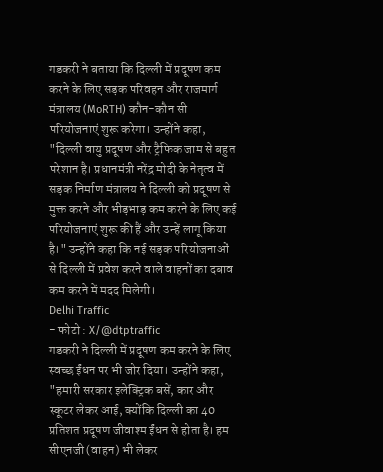गडकरी ने बताया कि दिल्ली में प्रदूषण कम करने के लिए सड़क परिवहन और राजमार्ग मंत्रालय (MoRTH) कौन-कौन सी परियोजनाएं शुरू करेगा। उन्होंने कहा, "दिल्ली वायु प्रदूषण और ट्रैफिक जाम से बहुत परेशान है। प्रधानमंत्री नरेंद्र मोदी के नेतृत्व में सड़क निर्माण मंत्रालय ने दिल्ली को प्रदूषण से मुक्त करने और भीड़भाड़ कम करने के लिए कई परियोजनाएं शुरू की हैं और उन्हें लागू किया है।" उन्होंने कहा कि नई सड़क परियोजनाओं से दिल्ली में प्रवेश करने वाले वाहनों का दबाव कम करने में मदद मिलेगी।
Delhi Traffic
- फोटो : X/@dtptraffic
गडकरी ने दिल्ली में प्रदूषण कम करने के लिए स्वच्छ ईंधन पर भी जोर दिया। उन्होंने कहा, "हमारी सरकार इलेक्ट्रिक बसें, कार और स्कूटर लेकर आई, क्योंकि दिल्ली का 40 प्रतिशत प्रदूषण जीवाश्म ईंधन से होता है। हम सीएनजी (वाहन) भी लेकर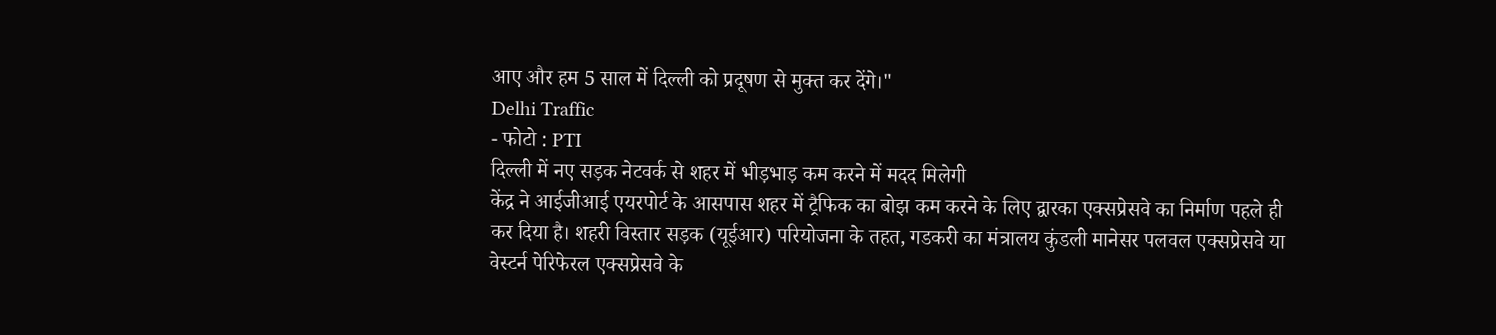आए और हम 5 साल में दिल्ली को प्रदूषण से मुक्त कर देंगे।"
Delhi Traffic
- फोटो : PTI
दिल्ली में नए सड़क नेटवर्क से शहर में भीड़भाड़ कम करने में मदद मिलेगी
केंद्र ने आईजीआई एयरपोर्ट के आसपास शहर में ट्रैफिक का बोझ कम करने के लिए द्वारका एक्सप्रेसवे का निर्माण पहले ही कर दिया है। शहरी विस्तार सड़क (यूईआर) परियोजना के तहत, गडकरी का मंत्रालय कुंडली मानेसर पलवल एक्सप्रेसवे या वेस्टर्न पेरिफेरल एक्सप्रेसवे के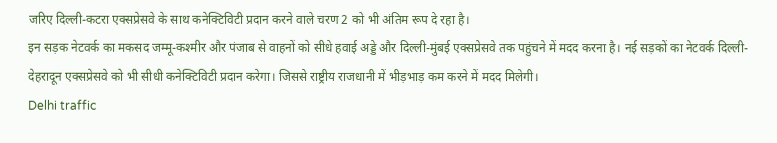जरिए दिल्ली-कटरा एक्सप्रेसवे के साथ कनेक्टिविटी प्रदान करने वाले चरण 2 को भी अंतिम रूप दे रहा है।
इन सड़क नेटवर्क का मकसद जम्मू-कश्मीर और पंजाब से वाहनों को सीधे हवाई अड्डे और दिल्ली-मुंबई एक्सप्रेसवे तक पहुंचने में मदद करना है। नई सड़कों का नेटवर्क दिल्ली-देहरादून एक्सप्रेसवे को भी सीधी कनेक्टिविटी प्रदान करेगा। जिससे राष्ट्रीय राजधानी में भीड़भाड़ कम करने में मदद मिलेगी।
Delhi traffic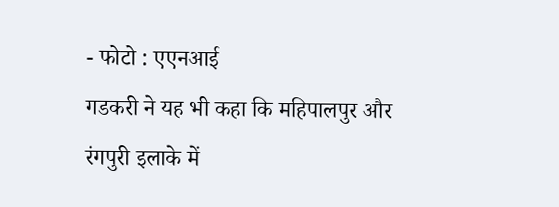- फोटो : एएनआई
गडकरी ने यह भी कहा कि महिपालपुर और रंगपुरी इलाके में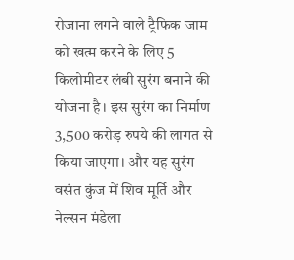रोजाना लगने वाले ट्रैफिक जाम को खत्म करने के लिए 5 किलोमीटर लंबी सुरंग बनाने की योजना है। इस सुरंग का निर्माण 3,500 करोड़ रुपये की लागत से किया जाएगा। और यह सुरंग वसंत कुंज में शिव मूर्ति और नेल्सन मंडेला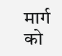मार्ग को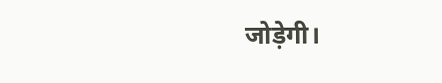जोड़ेगी।